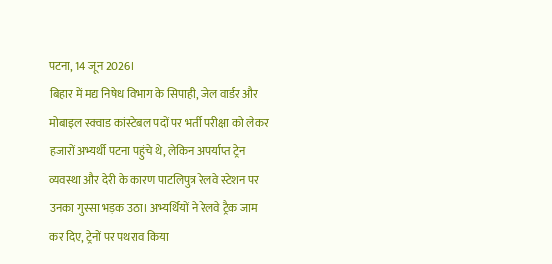पटना, 14 जून 2026।
बिहार में मद्य निषेध विभाग के सिपाही, जेल वार्डर और मोबाइल स्क्वाड कांस्टेबल पदों पर भर्ती परीक्षा को लेकर हजारों अभ्यर्थी पटना पहुंचे थे, लेकिन अपर्याप्त ट्रेन व्यवस्था और देरी के कारण पाटलिपुत्र रेलवे स्टेशन पर उनका गुस्सा भड़क उठा। अभ्यर्थियों ने रेलवे ट्रैक जाम कर दिए, ट्रेनों पर पथराव किया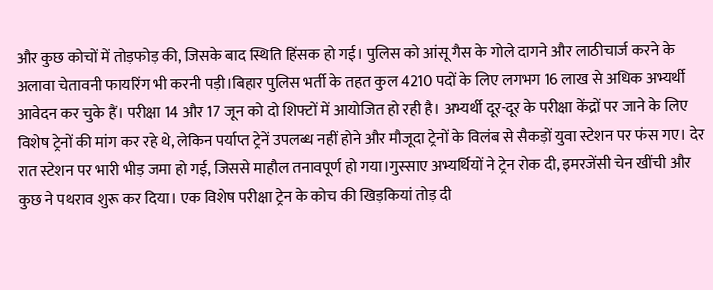और कुछ कोचों में तोड़फोड़ की, जिसके बाद स्थिति हिंसक हो गई। पुलिस को आंसू गैस के गोले दागने और लाठीचार्ज करने के अलावा चेतावनी फायरिंग भी करनी पड़ी।बिहार पुलिस भर्ती के तहत कुल 4210 पदों के लिए लगभग 16 लाख से अधिक अभ्यर्थी आवेदन कर चुके हैं। परीक्षा 14 और 17 जून को दो शिफ्टों में आयोजित हो रही है। अभ्यर्थी दूर-दूर के परीक्षा केंद्रों पर जाने के लिए विशेष ट्रेनों की मांग कर रहे थे, लेकिन पर्याप्त ट्रेनें उपलब्ध नहीं होने और मौजूदा ट्रेनों के विलंब से सैकड़ों युवा स्टेशन पर फंस गए। देर रात स्टेशन पर भारी भीड़ जमा हो गई, जिससे माहौल तनावपूर्ण हो गया।गुस्साए अभ्यर्थियों ने ट्रेन रोक दी, इमरजेंसी चेन खींची और कुछ ने पथराव शुरू कर दिया। एक विशेष परीक्षा ट्रेन के कोच की खिड़कियां तोड़ दी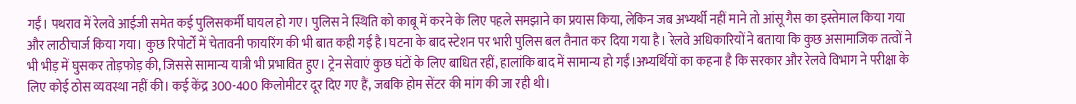गईं। पथराव में रेलवे आईजी समेत कई पुलिसकर्मी घायल हो गए। पुलिस ने स्थिति को काबू में करने के लिए पहले समझाने का प्रयास किया, लेकिन जब अभ्यर्थी नहीं माने तो आंसू गैस का इस्तेमाल किया गया और लाठीचार्ज किया गया। कुछ रिपोर्टों में चेतावनी फायरिंग की भी बात कही गई है।घटना के बाद स्टेशन पर भारी पुलिस बल तैनात कर दिया गया है। रेलवे अधिकारियों ने बताया कि कुछ असामाजिक तत्वों ने भी भीड़ में घुसकर तोड़फोड़ की, जिससे सामान्य यात्री भी प्रभावित हुए। ट्रेन सेवाएं कुछ घंटों के लिए बाधित रहीं, हालांकि बाद में सामान्य हो गईं।अभ्यर्थियों का कहना है कि सरकार और रेलवे विभाग ने परीक्षा के लिए कोई ठोस व्यवस्था नहीं की। कई केंद्र 300-400 किलोमीटर दूर दिए गए हैं, जबकि होम सेंटर की मांग की जा रही थी।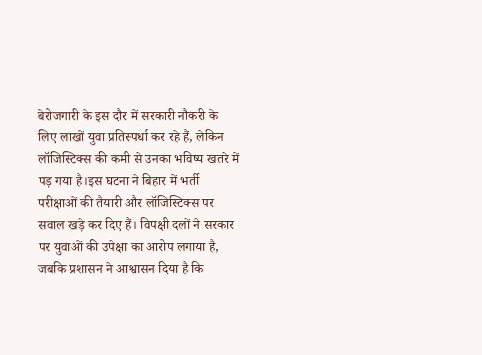बेरोजगारी के इस दौर में सरकारी नौकरी के लिए लाखों युवा प्रतिस्पर्धा कर रहे हैं, लेकिन लॉजिस्टिक्स की कमी से उनका भविष्य खतरे में पड़ गया है।इस घटना ने बिहार में भर्ती परीक्षाओं की तैयारी और लॉजिस्टिक्स पर सवाल खड़े कर दिए हैं। विपक्षी दलों ने सरकार पर युवाओं की उपेक्षा का आरोप लगाया है, जबकि प्रशासन ने आश्वासन दिया है कि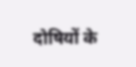दोषियों के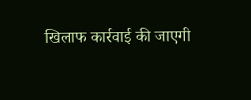खिलाफ कार्रवाई की जाएगी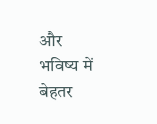और भविष्य में बेहतर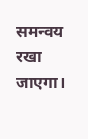समन्वय रखा जाएगा।